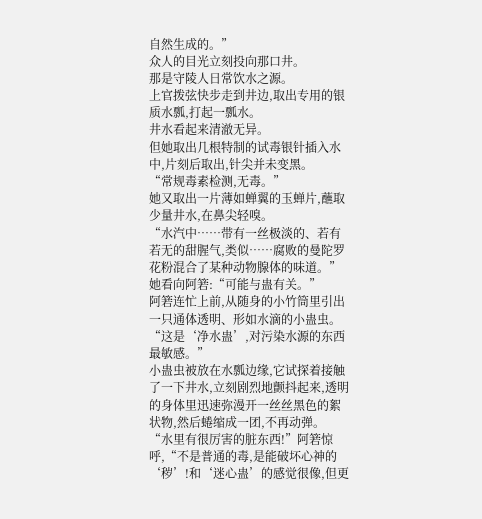自然生成的。”
众人的目光立刻投向那口井。
那是守陵人日常饮水之源。
上官拨弦快步走到井边,取出专用的银质水瓢,打起一瓢水。
井水看起来清澈无异。
但她取出几根特制的试毒银针插入水中,片刻后取出,针尖并未变黑。
“常规毒素检测,无毒。”
她又取出一片薄如蝉翼的玉蝉片,蘸取少量井水,在鼻尖轻嗅。
“水汽中……带有一丝极淡的、若有若无的甜腥气,类似……腐败的曼陀罗花粉混合了某种动物腺体的味道。”
她看向阿箬:“可能与蛊有关。”
阿箬连忙上前,从随身的小竹筒里引出一只通体透明、形如水滴的小蛊虫。
“这是‘净水蛊’,对污染水源的东西最敏感。”
小蛊虫被放在水瓢边缘,它试探着接触了一下井水,立刻剧烈地颤抖起来,透明的身体里迅速弥漫开一丝丝黑色的絮状物,然后蜷缩成一团,不再动弹。
“水里有很厉害的脏东西!”阿箬惊呼,“不是普通的毒,是能破坏心神的‘秽’!和‘迷心蛊’的感觉很像,但更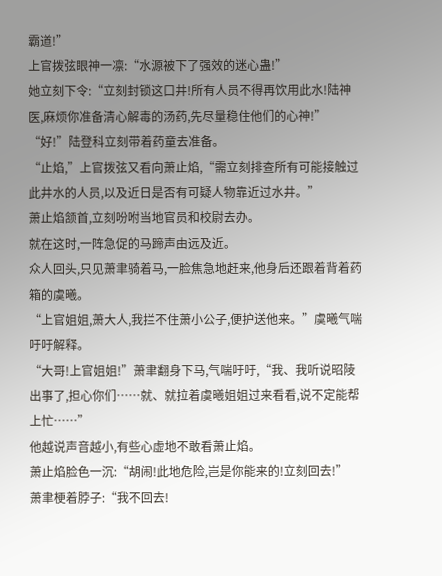霸道!”
上官拨弦眼神一凛:“水源被下了强效的迷心蛊!”
她立刻下令:“立刻封锁这口井!所有人员不得再饮用此水!陆神医,麻烦你准备清心解毒的汤药,先尽量稳住他们的心神!”
“好!”陆登科立刻带着药童去准备。
“止焰,”上官拨弦又看向萧止焰,“需立刻排查所有可能接触过此井水的人员,以及近日是否有可疑人物靠近过水井。”
萧止焰颔首,立刻吩咐当地官员和校尉去办。
就在这时,一阵急促的马蹄声由远及近。
众人回头,只见萧聿骑着马,一脸焦急地赶来,他身后还跟着背着药箱的虞曦。
“上官姐姐,萧大人,我拦不住萧小公子,便护送他来。”虞曦气喘吁吁解释。
“大哥!上官姐姐!”萧聿翻身下马,气喘吁吁,“我、我听说昭陵出事了,担心你们……就、就拉着虞曦姐姐过来看看,说不定能帮上忙……”
他越说声音越小,有些心虚地不敢看萧止焰。
萧止焰脸色一沉:“胡闹!此地危险,岂是你能来的!立刻回去!”
萧聿梗着脖子:“我不回去!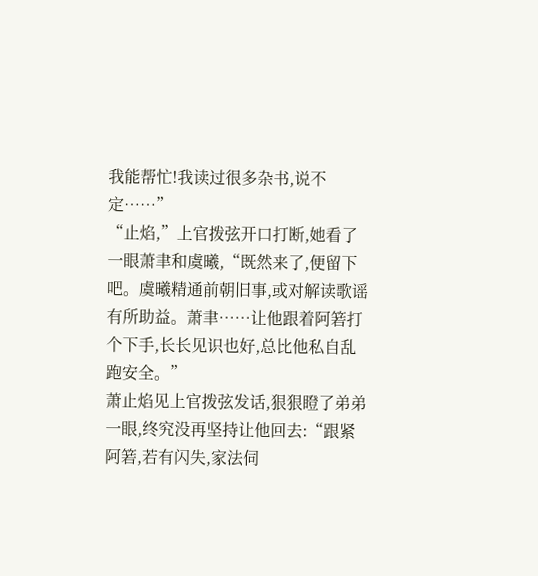我能帮忙!我读过很多杂书,说不定……”
“止焰,”上官拨弦开口打断,她看了一眼萧聿和虞曦,“既然来了,便留下吧。虞曦精通前朝旧事,或对解读歌谣有所助益。萧聿……让他跟着阿箬打个下手,长长见识也好,总比他私自乱跑安全。”
萧止焰见上官拨弦发话,狠狠瞪了弟弟一眼,终究没再坚持让他回去:“跟紧阿箬,若有闪失,家法伺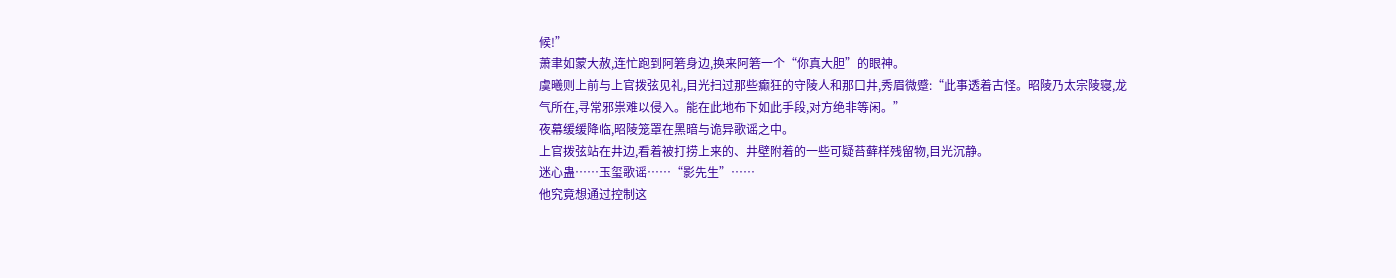候!”
萧聿如蒙大赦,连忙跑到阿箬身边,换来阿箬一个“你真大胆”的眼神。
虞曦则上前与上官拨弦见礼,目光扫过那些癫狂的守陵人和那口井,秀眉微蹙:“此事透着古怪。昭陵乃太宗陵寝,龙气所在,寻常邪祟难以侵入。能在此地布下如此手段,对方绝非等闲。”
夜幕缓缓降临,昭陵笼罩在黑暗与诡异歌谣之中。
上官拨弦站在井边,看着被打捞上来的、井壁附着的一些可疑苔藓样残留物,目光沉静。
迷心蛊……玉玺歌谣……“影先生”……
他究竟想通过控制这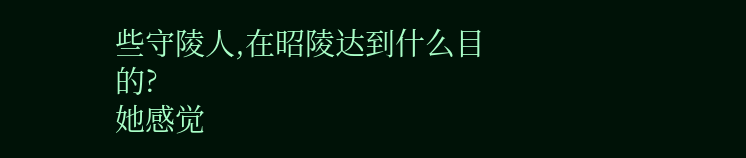些守陵人,在昭陵达到什么目的?
她感觉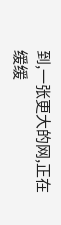到,一张更大的网,正在缓缓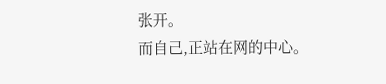张开。
而自己,正站在网的中心。